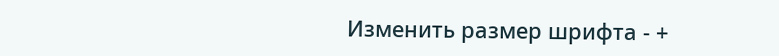Изменить размер шрифта - +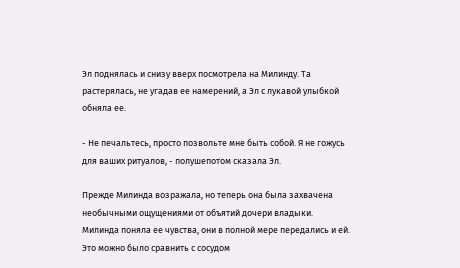Эл поднялась и снизу вверх посмотрела на Милинду. Та растерялась, не угадав ее намерений, а Эл с лукавой улыбкой обняла ее.

- Не печальтесь, просто позвольте мне быть собой. Я не гожусь для ваших ритуалов, - полушепотом сказала Эл.

Прежде Милинда возражала, но теперь она была захвачена необычными ощущениями от объятий дочери владыки. Милинда поняла ее чувства, они в полной мере передались и ей. Это можно было сравнить с сосудом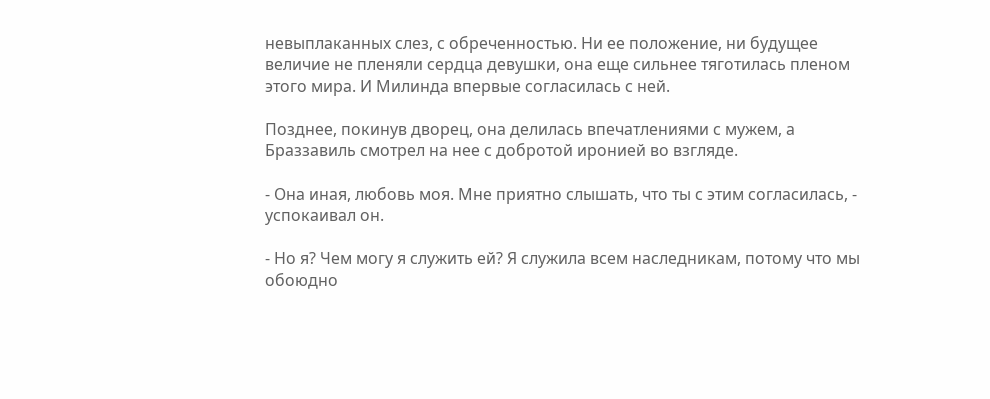невыплаканных слез, с обреченностью. Ни ее положение, ни будущее величие не пленяли сердца девушки, она еще сильнее тяготилась пленом этого мира. И Милинда впервые согласилась с ней.

Позднее, покинув дворец, она делилась впечатлениями с мужем, а Браззавиль смотрел на нее с добротой иронией во взгляде.

- Она иная, любовь моя. Мне приятно слышать, что ты с этим согласилась, - успокаивал он.

- Но я? Чем могу я служить ей? Я служила всем наследникам, потому что мы обоюдно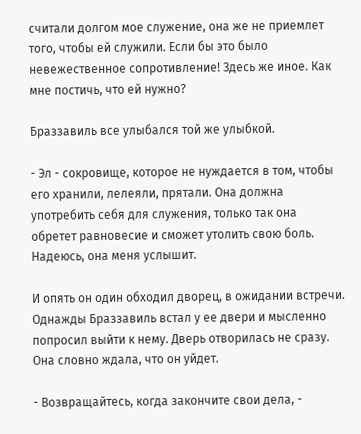считали долгом мое служение, она же не приемлет того, чтобы ей служили. Если бы это было невежественное сопротивление! Здесь же иное. Как мне постичь, что ей нужно?

Браззавиль все улыбался той же улыбкой.

- Эл - сокровище, которое не нуждается в том, чтобы его хранили, лелеяли, прятали. Она должна употребить себя для служения, только так она обретет равновесие и сможет утолить свою боль. Надеюсь, она меня услышит.

И опять он один обходил дворец, в ожидании встречи. Однажды Браззавиль встал у ее двери и мысленно попросил выйти к нему. Дверь отворилась не сразу. Она словно ждала, что он уйдет.

- Возвращайтесь, когда закончите свои дела, -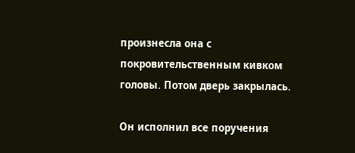произнесла она с покровительственным кивком головы. Потом дверь закрылась.

Он исполнил все поручения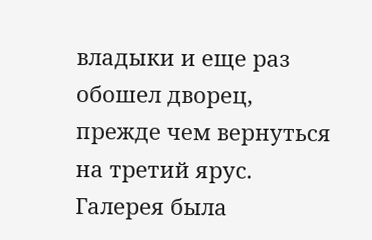владыки и еще раз обошел дворец, прежде чем вернуться на третий ярус. Галерея была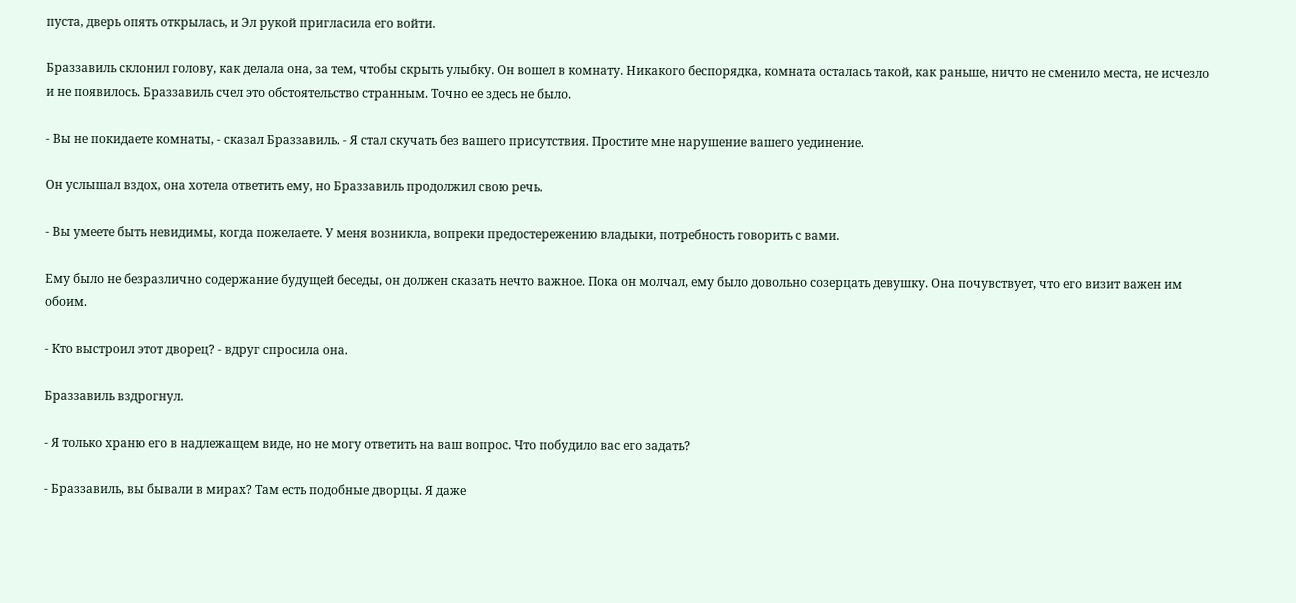пуста, дверь опять открылась, и Эл рукой пригласила его войти.

Браззавиль склонил голову, как делала она, за тем, чтобы скрыть улыбку. Он вошел в комнату. Никакого беспорядка, комната осталась такой, как раньше, ничто не сменило места, не исчезло и не появилось. Браззавиль счел это обстоятельство странным. Точно ее здесь не было.

- Вы не покидаете комнаты, - сказал Браззавиль. - Я стал скучать без вашего присутствия. Простите мне нарушение вашего уединение.

Он услышал вздох, она хотела ответить ему, но Браззавиль продолжил свою речь.

- Вы умеете быть невидимы, когда пожелаете. У меня возникла, вопреки предостережению владыки, потребность говорить с вами.

Ему было не безразлично содержание будущей беседы, он должен сказать нечто важное. Пока он молчал, ему было довольно созерцать девушку. Она почувствует, что его визит важен им обоим.

- Кто выстроил этот дворец? - вдруг спросила она.

Браззавиль вздрогнул.

- Я только храню его в надлежащем виде, но не могу ответить на ваш вопрос. Что побудило вас его задать?

- Браззавиль, вы бывали в мирах? Там есть подобные дворцы. Я даже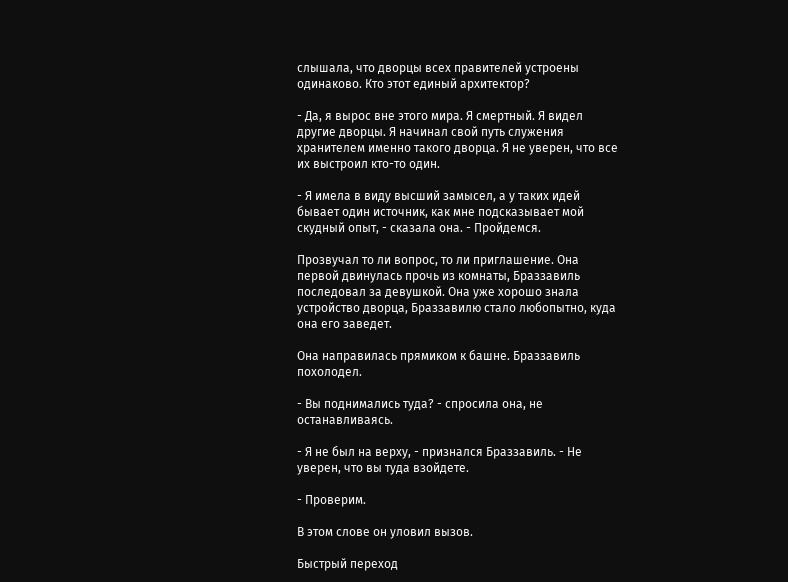слышала, что дворцы всех правителей устроены одинаково. Кто этот единый архитектор?

- Да, я вырос вне этого мира. Я смертный. Я видел другие дворцы. Я начинал свой путь служения хранителем именно такого дворца. Я не уверен, что все их выстроил кто-то один.

- Я имела в виду высший замысел, а у таких идей бывает один источник, как мне подсказывает мой скудный опыт, - сказала она. - Пройдемся.

Прозвучал то ли вопрос, то ли приглашение. Она первой двинулась прочь из комнаты, Браззавиль последовал за девушкой. Она уже хорошо знала устройство дворца, Браззавилю стало любопытно, куда она его заведет.

Она направилась прямиком к башне. Браззавиль похолодел.

- Вы поднимались туда? - спросила она, не останавливаясь.

- Я не был на верху, - признался Браззавиль. - Не уверен, что вы туда взойдете.

- Проверим.

В этом слове он уловил вызов.

Быстрый переход